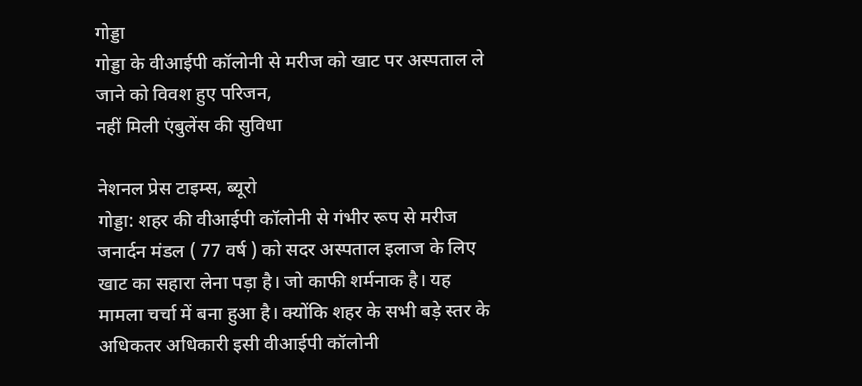गोड्डा
गोड्डा के वीआईपी कॉलोनी से मरीज को खाट पर अस्पताल ले जाने को विवश हुए परिजन,
नहीं मिली एंबुलेंस की सुविधा

नेशनल प्रेस टाइम्स, ब्यूरो
गोड्डा: शहर की वीआईपी कॉलोनी से गंभीर रूप से मरीज जनार्दन मंडल ( 77 वर्ष ) को सदर अस्पताल इलाज के लिए खाट का सहारा लेना पड़ा है। जो काफी शर्मनाक है। यह मामला चर्चा में बना हुआ है। क्योंकि शहर के सभी बड़े स्तर के अधिकतर अधिकारी इसी वीआईपी कॉलोनी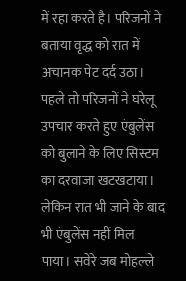में रहा करते है। परिजनों ने बताया वृद्ध को रात में अचानक पेट दर्द उठा। पहले तो परिजनों ने घरेलू उपचार करते हुए एंबुलेंस को बुलाने के लिए सिस्टम का दरवाजा खटखटाया। लेकिन रात भी जाने के बाद भी एंबुलेंस नहीं मिल पाया। सवेरे जब मोहल्ले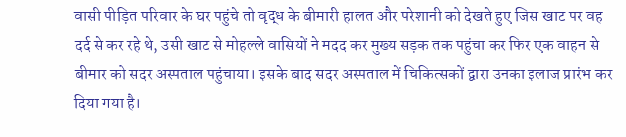वासी पीड़ित परिवार के घर पहुंचे तो वृद्ध के बीमारी हालत और परेशानी को देखते हुए जिस खाट पर वह दर्द से कर रहे थे, उसी खाट से मोहल्ले वासियों ने मदद कर मुख्य सड़क तक पहुंचा कर फिर एक वाहन से बीमार को सदर अस्पताल पहुंचाया। इसके बाद सदर अस्पताल में चिकित्सकों द्वारा उनका इलाज प्रारंभ कर दिया गया है।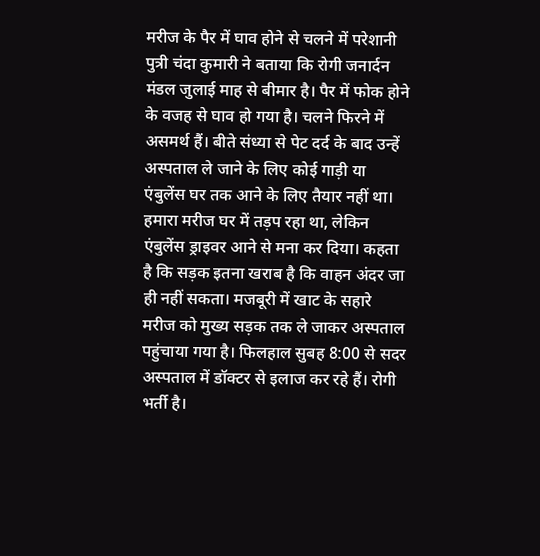मरीज के पैर में घाव होने से चलने में परेशानी
पुत्री चंदा कुमारी ने बताया कि रोगी जनार्दन मंडल जुलाई माह से बीमार है। पैर में फोक होने के वजह से घाव हो गया है। चलने फिरने में असमर्थ हैं। बीते संध्या से पेट दर्द के बाद उन्हें अस्पताल ले जाने के लिए कोई गाड़ी या एंबुलेंस घर तक आने के लिए तैयार नहीं था। हमारा मरीज घर में तड़प रहा था, लेकिन एंबुलेंस ड्राइवर आने से मना कर दिया। कहता है कि सड़क इतना खराब है कि वाहन अंदर जा ही नहीं सकता। मजबूरी में खाट के सहारे मरीज को मुख्य सड़क तक ले जाकर अस्पताल पहुंचाया गया है। फिलहाल सुबह 8:00 से सदर अस्पताल में डॉक्टर से इलाज कर रहे हैं। रोगी भर्ती है।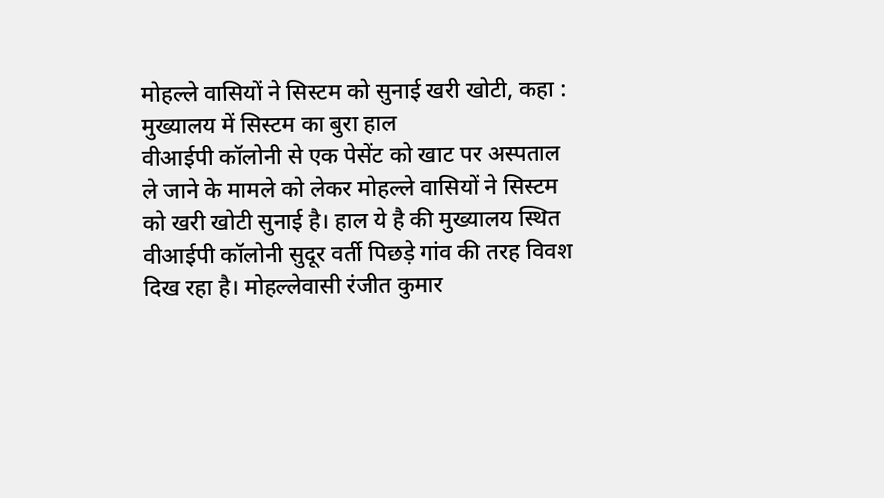मोहल्ले वासियों ने सिस्टम को सुनाई खरी खोटी, कहा : मुख्यालय में सिस्टम का बुरा हाल
वीआईपी कॉलोनी से एक पेसेंट को खाट पर अस्पताल ले जाने के मामले को लेकर मोहल्ले वासियों ने सिस्टम को खरी खोटी सुनाई है। हाल ये है की मुख्यालय स्थित वीआईपी कॉलोनी सुदूर वर्ती पिछड़े गांव की तरह विवश दिख रहा है। मोहल्लेवासी रंजीत कुमार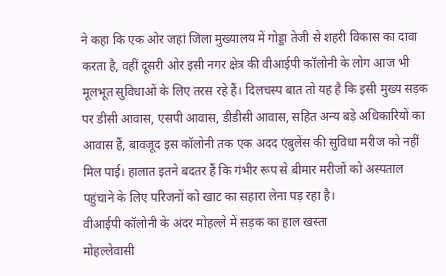ने कहा कि एक ओर जहां जिला मुख्यालय में गोड्डा तेजी से शहरी विकास का दावा करता है, वहीं दूसरी ओर इसी नगर क्षेत्र की वीआईपी कॉलोनी के लोग आज भी मूलभूत सुविधाओं के लिए तरस रहे हैं। दिलचस्प बात तो यह है कि इसी मुख्य सड़क पर डीसी आवास, एसपी आवास, डीडीसी आवास, सहित अन्य बड़े अधिकारियों का आवास हैं, बावजूद इस कॉलोनी तक एक अदद एंबुलेंस की सुविधा मरीज को नहीं मिल पाई। हालात इतने बदतर हैं कि गंभीर रूप से बीमार मरीजों को अस्पताल पहुंचाने के लिए परिजनों को खाट का सहारा लेना पड़ रहा है।
वीआईपी कॉलोनी के अंदर मोहल्ले में सड़क का हाल खस्ता
मोहल्लेवासी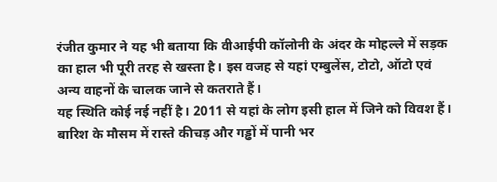रंजीत कुमार ने यह भी बताया कि वीआईपी कॉलोनी के अंदर के मोहल्ले में सड़क का हाल भी पूरी तरह से खस्ता है। इस वजह से यहां एम्बुलेंस, टोटो, ऑटो एवं अन्य वाहनों के चालक जाने से कतराते हैं।
यह स्थिति कोई नई नहीं है। 2011 से यहां के लोग इसी हाल में जिने को विवश हैं। बारिश के मौसम में रास्ते कीचड़ और गड्ढों में पानी भर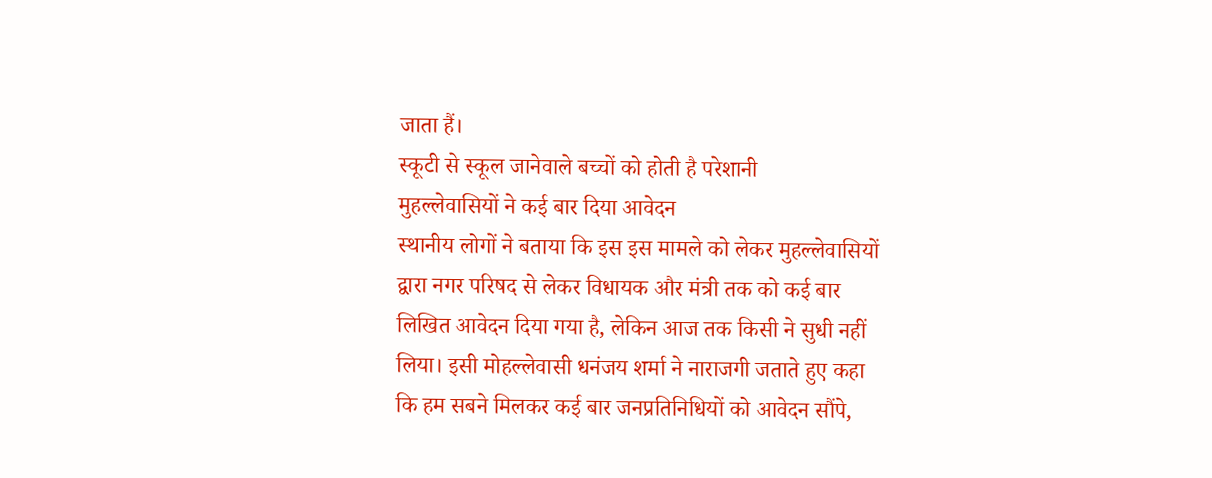जाता हैं।
स्कूटी से स्कूल जानेवाले बच्चों को होती है परेशानी
मुहल्लेवासियों ने कई बार दिया आवेदन
स्थानीय लोगों ने बताया कि इस इस मामले को लेकर मुहल्लेवासियों द्वारा नगर परिषद से लेकर विधायक और मंत्री तक को कई बार लिखित आवेदन दिया गया है, लेकिन आज तक किसी ने सुधी नहीं लिया। इसी मोहल्लेवासी धनंजय शर्मा ने नाराजगी जताते हुए कहा कि हम सबने मिलकर कई बार जनप्रतिनिधियों को आवेदन सौंपे,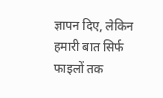ज्ञापन दिए, लेकिन हमारी बात सिर्फ फाइलों तक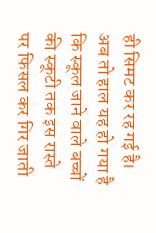ही सिमट कर रह गई है। अब तो हाल यह हो गया है कि स्कूल जाने वाले बच्चों की स्कूटी तक इस रास्ते पर फिसल कर गिर जाती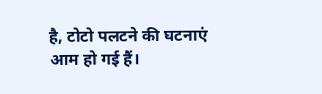है, टोटो पलटने की घटनाएं आम हो गई हैं।